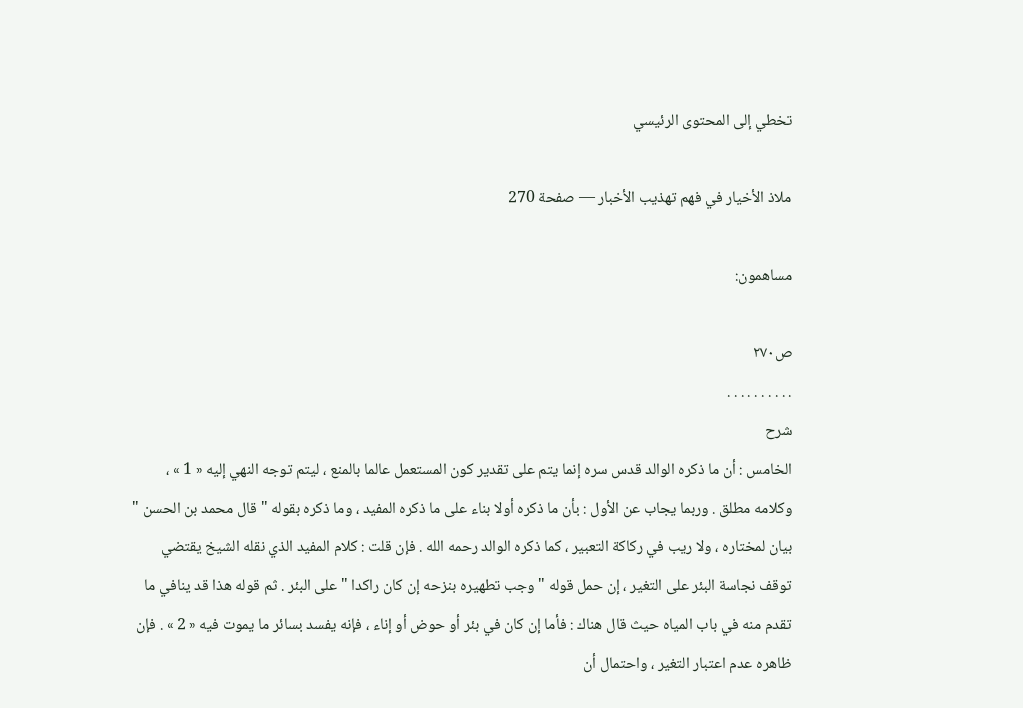تخطي إلى المحتوى الرئيسي

ملاذ الأخيار في فهم تهذيب الأخبار — صفحة 270

مساهمون:

ص٢٧٠
. . . . . . . . . .
شرح
الخامس : أن ما ذكره الوالد قدس سره إنما يتم على تقدير كون المستعمل عالما بالمنع ، ليتم توجه النهي إليه « 1 » ، وكلامه مطلق . وربما يجاب عن الأول : بأن ما ذكره أولا بناء على ما ذكره المفيد ، وما ذكره بقوله " قال محمد بن الحسن " بيان لمختاره ، ولا ريب في ركاكة التعبير ، كما ذكره الوالد رحمه الله . فإن قلت : كلام المفيد الذي نقله الشيخ يقتضي توقف نجاسة البئر على التغير ، إن حمل قوله " وجب تطهيره بنزحه إن كان راكدا " على البئر . ثم قوله هذا قد ينافي ما تقدم منه في باب المياه حيث قال هناك : فأما إن كان في بئر أو حوض أو إناء ، فإنه يفسد بسائر ما يموت فيه « 2 » . فإن ظاهره عدم اعتبار التغير ، واحتمال أن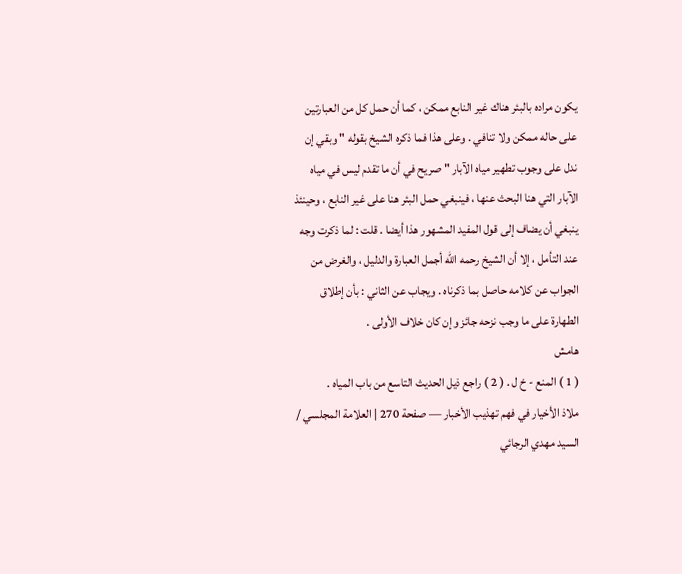يكون مراده بالبئر هناك غير النابع ممكن ، كما أن حمل كل من العبارتين على حاله ممكن ولا تنافي . وعلى هذا فما ذكره الشيخ بقوله " وبقي إن ندل على وجوب تطهير مياه الآبار " صريح في أن ما تقدم ليس في مياه الآبار التي هنا البحث عنها ، فينبغي حمل البئر هنا على غير النابع ، وحينئذ ينبغي أن يضاف إلى قول المفيد المشهور هذا أيضا . قلت : لما ذكرت وجه عند التأمل ، إلا أن الشيخ رحمه الله أجمل العبارة والدليل ، والغرض من الجواب عن كلامه حاصل بما ذكرناه . ويجاب عن الثاني : بأن إطلاق الطهارة على ما وجب نزحه جائز وإن كان خلاف الأولى .
هامش
( 1 ) المنع - خ ل . ( 2 ) راجع ذيل الحديث التاسع من باب المياه .
ملاذ الأخيار في فهم تهذيب الأخبار — صفحة 270 | العلامة المجلسي / السيد مهدي الرجائي